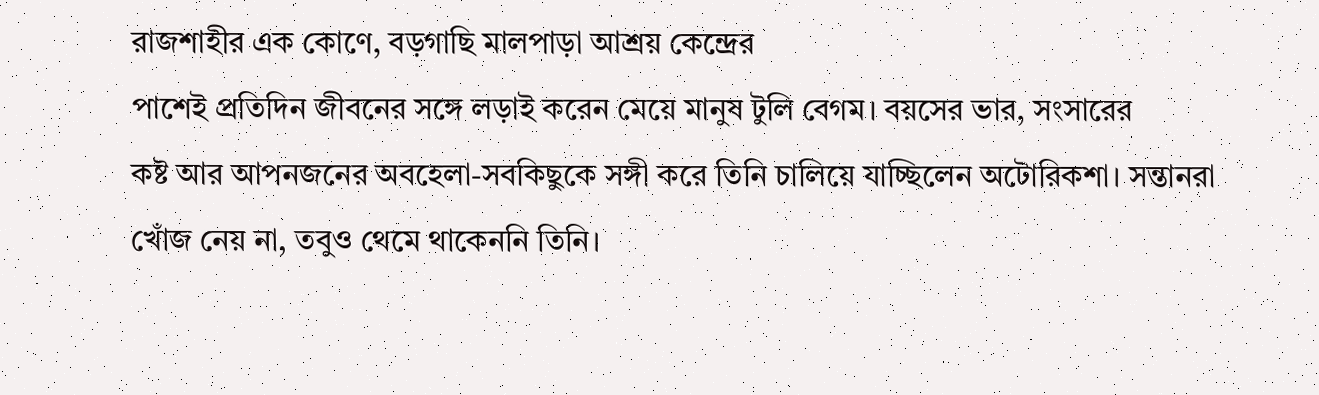রাজশাহীর এক কোণে, বড়গাছি মালপাড়া আশ্রয় কেন্দ্রের
পাশেই প্রতিদিন জীবনের সঙ্গে লড়াই করেন মেয়ে মানুষ টুলি বেগম। বয়সের ভার, সংসারের
কষ্ট আর আপনজনের অবহেলা-সবকিছুকে সঙ্গী করে তিনি চালিয়ে যাচ্ছিলেন অটোরিকশা। সন্তানরা
খোঁজ নেয় না, তবুও থেমে থাকেননি তিনি।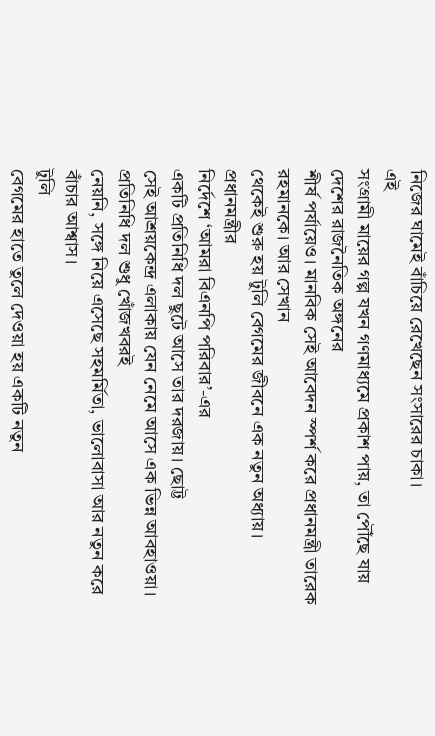নিজের ঘামেই বাঁচিয়ে রেখেছেন সংসারের চাকা।
এই
সংগ্রামী মায়ের গল্প যখন গণমাধ্যমে প্রকাশ পায়, তা পৌঁছে যায় দেশের রাজনৈতিক অঙ্গনের
শীর্ষ পর্যায়েও। মানবিক সেই আবেদন স্পর্শ করে প্রধানমন্ত্রী তারেক রহমানকে। আর সেখান
থেকেই শুরু হয় টুলি বেগমের জীবনে এক নতুন অধ্যায়।
প্রধানমন্ত্রীর
নির্দেশে ‘আমরা বিএনপি পরিবার’-এর
একটি প্রতিনিধি দল ছুটে আসে তার দরজায়। ছোট্ট
সেই আশ্রয়কেন্দ্র এলাকায় যেন নেমে আসে এক ভিন্ন আবহাওয়া। প্রতিনিধি দল শুধু খোঁজখবরই
নেয়নি, সঙ্গে নিয়ে এসেছে সহমর্মিতা, ভালোবাসা আর নতুন করে বাঁচার আশ্বাস।
টুলি
বেগমের হাতে তুলে দেওয়া হয় একটি নতুন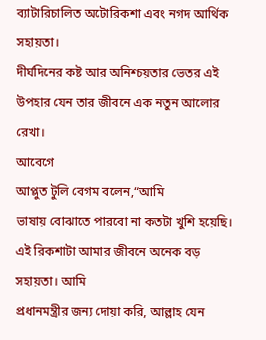ব্যাটারিচালিত অটোরিকশা এবং নগদ আর্থিক সহায়তা।
দীর্ঘদিনের কষ্ট আর অনিশ্চয়তার ভেতর এই উপহার যেন তার জীবনে এক নতুন আলোর রেখা।
আবেগে
আপ্লুত টুলি বেগম বলেন,“আমি
ভাষায় বোঝাতে পারবো না কতটা খুশি হয়েছি। এই রিকশাটা আমার জীবনে অনেক বড় সহায়তা। আমি
প্রধানমন্ত্রীর জন্য দোয়া করি, আল্লাহ যেন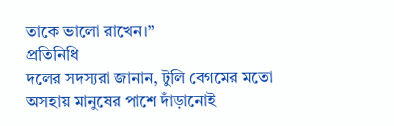তাকে ভালো রাখেন।”
প্রতিনিধি
দলের সদস্যরা জানান, টুলি বেগমের মতো অসহায় মানুষের পাশে দাঁড়ানোই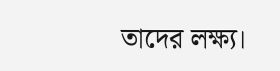তাদের লক্ষ্য।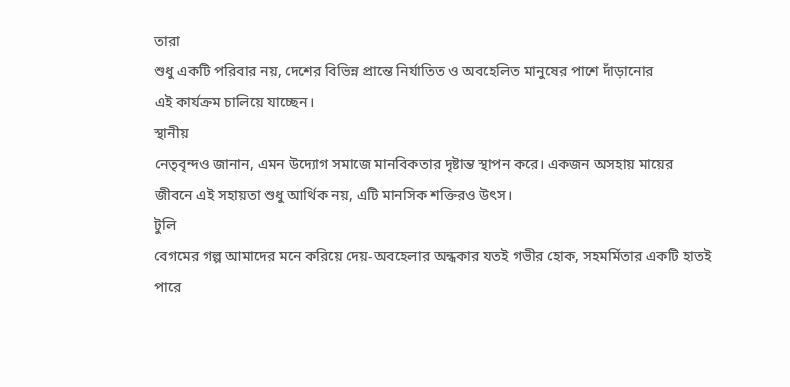তারা
শুধু একটি পরিবার নয়, দেশের বিভিন্ন প্রান্তে নির্যাতিত ও অবহেলিত মানুষের পাশে দাঁড়ানোর
এই কার্যক্রম চালিয়ে যাচ্ছেন।
স্থানীয়
নেতৃবৃন্দও জানান, এমন উদ্যোগ সমাজে মানবিকতার দৃষ্টান্ত স্থাপন করে। একজন অসহায় মায়ের
জীবনে এই সহায়তা শুধু আর্থিক নয়, এটি মানসিক শক্তিরও উৎস।
টুলি
বেগমের গল্প আমাদের মনে করিয়ে দেয়-অবহেলার অন্ধকার যতই গভীর হোক, সহমর্মিতার একটি হাতই
পারে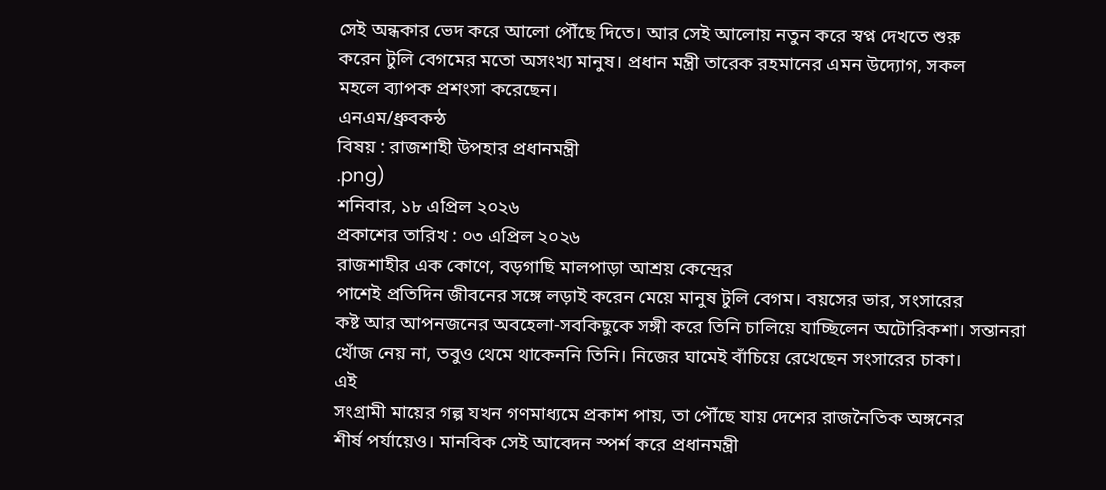সেই অন্ধকার ভেদ করে আলো পৌঁছে দিতে। আর সেই আলোয় নতুন করে স্বপ্ন দেখতে শুরু
করেন টুলি বেগমের মতো অসংখ্য মানুষ। প্রধান মন্ত্রী তারেক রহমানের এমন উদ্যোগ, সকল
মহলে ব্যাপক প্রশংসা করেছেন।
এনএম/ধ্রুবকন্ঠ
বিষয় : রাজশাহী উপহার প্রধানমন্ত্রী
.png)
শনিবার, ১৮ এপ্রিল ২০২৬
প্রকাশের তারিখ : ০৩ এপ্রিল ২০২৬
রাজশাহীর এক কোণে, বড়গাছি মালপাড়া আশ্রয় কেন্দ্রের
পাশেই প্রতিদিন জীবনের সঙ্গে লড়াই করেন মেয়ে মানুষ টুলি বেগম। বয়সের ভার, সংসারের
কষ্ট আর আপনজনের অবহেলা-সবকিছুকে সঙ্গী করে তিনি চালিয়ে যাচ্ছিলেন অটোরিকশা। সন্তানরা
খোঁজ নেয় না, তবুও থেমে থাকেননি তিনি। নিজের ঘামেই বাঁচিয়ে রেখেছেন সংসারের চাকা।
এই
সংগ্রামী মায়ের গল্প যখন গণমাধ্যমে প্রকাশ পায়, তা পৌঁছে যায় দেশের রাজনৈতিক অঙ্গনের
শীর্ষ পর্যায়েও। মানবিক সেই আবেদন স্পর্শ করে প্রধানমন্ত্রী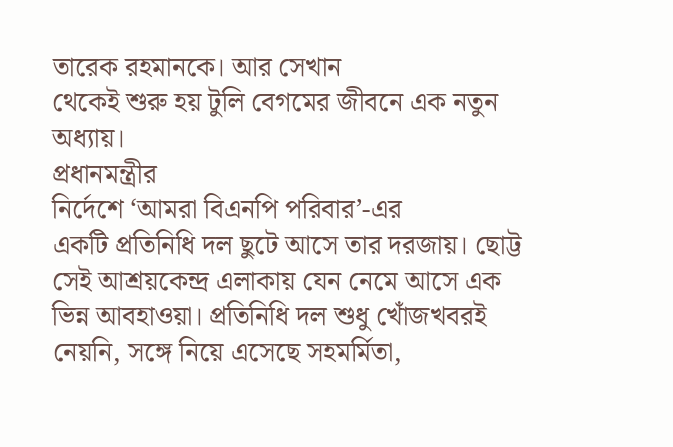তারেক রহমানকে। আর সেখান
থেকেই শুরু হয় টুলি বেগমের জীবনে এক নতুন অধ্যায়।
প্রধানমন্ত্রীর
নির্দেশে ‘আমরা বিএনপি পরিবার’-এর
একটি প্রতিনিধি দল ছুটে আসে তার দরজায়। ছোট্ট
সেই আশ্রয়কেন্দ্র এলাকায় যেন নেমে আসে এক ভিন্ন আবহাওয়া। প্রতিনিধি দল শুধু খোঁজখবরই
নেয়নি, সঙ্গে নিয়ে এসেছে সহমর্মিতা,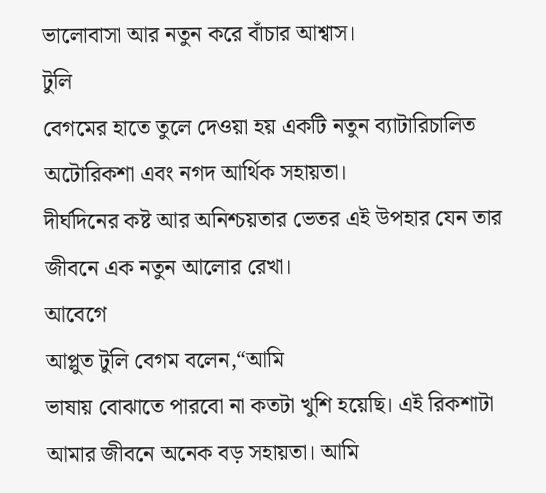ভালোবাসা আর নতুন করে বাঁচার আশ্বাস।
টুলি
বেগমের হাতে তুলে দেওয়া হয় একটি নতুন ব্যাটারিচালিত অটোরিকশা এবং নগদ আর্থিক সহায়তা।
দীর্ঘদিনের কষ্ট আর অনিশ্চয়তার ভেতর এই উপহার যেন তার জীবনে এক নতুন আলোর রেখা।
আবেগে
আপ্লুত টুলি বেগম বলেন,“আমি
ভাষায় বোঝাতে পারবো না কতটা খুশি হয়েছি। এই রিকশাটা আমার জীবনে অনেক বড় সহায়তা। আমি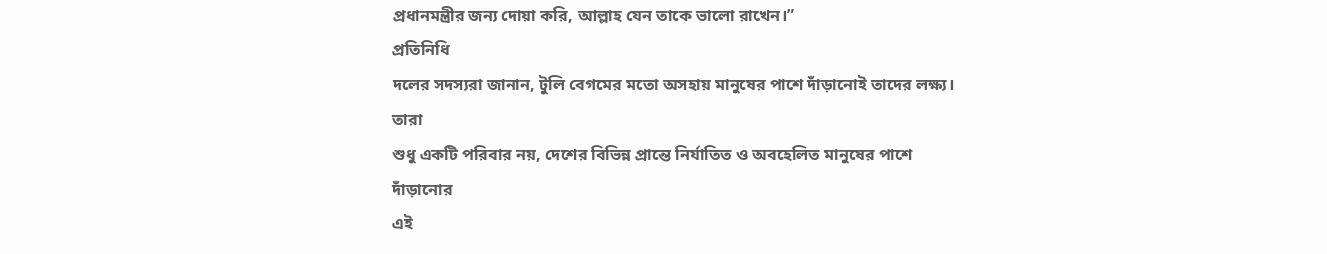প্রধানমন্ত্রীর জন্য দোয়া করি, আল্লাহ যেন তাকে ভালো রাখেন।”
প্রতিনিধি
দলের সদস্যরা জানান, টুলি বেগমের মতো অসহায় মানুষের পাশে দাঁড়ানোই তাদের লক্ষ্য। তারা
শুধু একটি পরিবার নয়, দেশের বিভিন্ন প্রান্তে নির্যাতিত ও অবহেলিত মানুষের পাশে দাঁড়ানোর
এই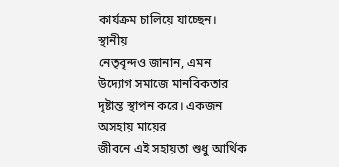কার্যক্রম চালিয়ে যাচ্ছেন।
স্থানীয়
নেতৃবৃন্দও জানান, এমন উদ্যোগ সমাজে মানবিকতার দৃষ্টান্ত স্থাপন করে। একজন অসহায় মায়ের
জীবনে এই সহায়তা শুধু আর্থিক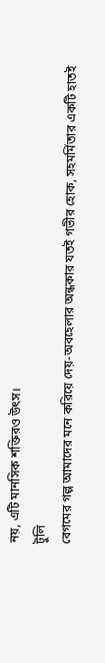নয়, এটি মানসিক শক্তিরও উৎস।
টুলি
বেগমের গল্প আমাদের মনে করিয়ে দেয়-অবহেলার অন্ধকার যতই গভীর হোক, সহমর্মিতার একটি হাতই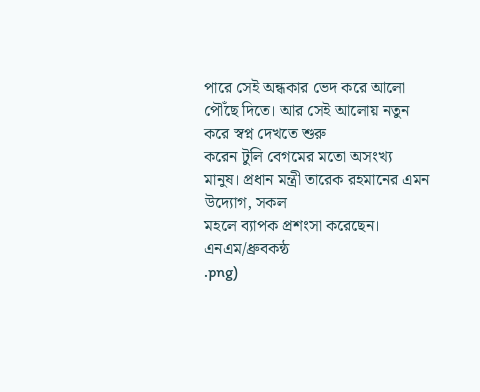পারে সেই অন্ধকার ভেদ করে আলো পৌঁছে দিতে। আর সেই আলোয় নতুন করে স্বপ্ন দেখতে শুরু
করেন টুলি বেগমের মতো অসংখ্য মানুষ। প্রধান মন্ত্রী তারেক রহমানের এমন উদ্যোগ, সকল
মহলে ব্যাপক প্রশংসা করেছেন।
এনএম/ধ্রুবকন্ঠ
.png)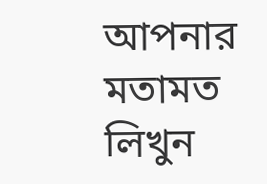আপনার মতামত লিখুন